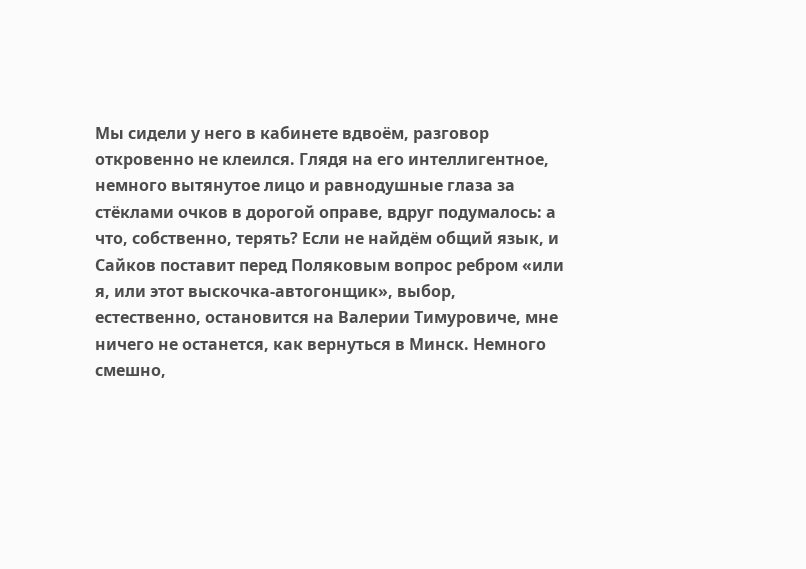Мы сидели у него в кабинете вдвоём, разговор откровенно не клеился. Глядя на его интеллигентное, немного вытянутое лицо и равнодушные глаза за стёклами очков в дорогой оправе, вдруг подумалось: а что, собственно, терять? Если не найдём общий язык, и Сайков поставит перед Поляковым вопрос ребром «или я, или этот выскочка-автогонщик», выбор, естественно, остановится на Валерии Тимуровиче, мне ничего не останется, как вернуться в Минск. Немного смешно,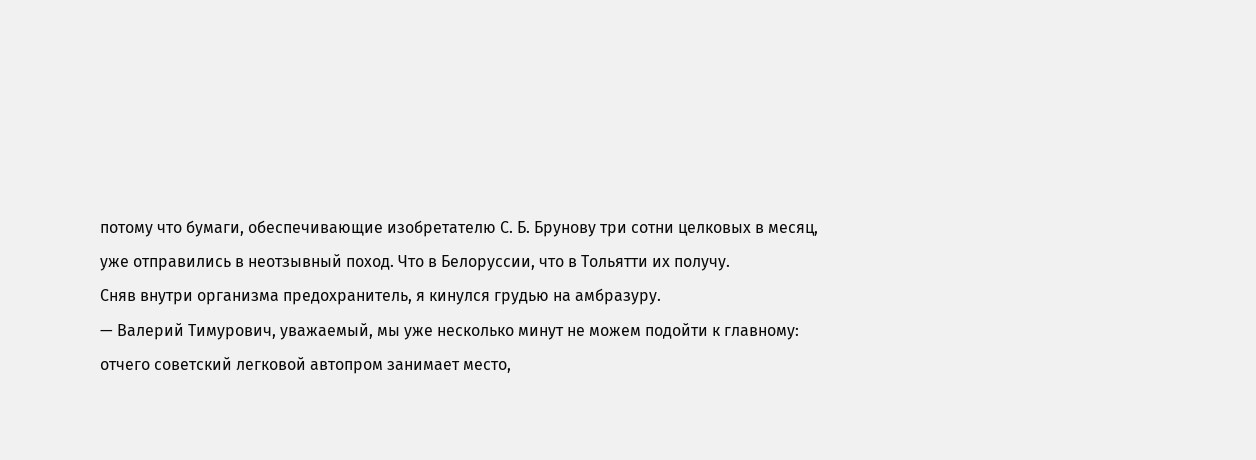потому что бумаги, обеспечивающие изобретателю С. Б. Брунову три сотни целковых в месяц, уже отправились в неотзывный поход. Что в Белоруссии, что в Тольятти их получу.
Сняв внутри организма предохранитель, я кинулся грудью на амбразуру.
— Валерий Тимурович, уважаемый, мы уже несколько минут не можем подойти к главному: отчего советский легковой автопром занимает место,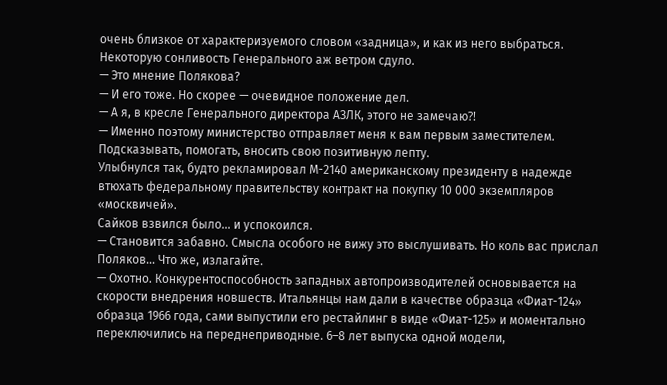очень близкое от характеризуемого словом «задница», и как из него выбраться.
Некоторую сонливость Генерального аж ветром сдуло.
— Это мнение Полякова?
— И его тоже. Но скорее — очевидное положение дел.
— А я, в кресле Генерального директора АЗЛК, этого не замечаю⁈
— Именно поэтому министерство отправляет меня к вам первым заместителем. Подсказывать, помогать, вносить свою позитивную лепту.
Улыбнулся так, будто рекламировал М-2140 американскому президенту в надежде втюхать федеральному правительству контракт на покупку 10 000 экземпляров «москвичей».
Сайков взвился было… и успокоился.
— Становится забавно. Смысла особого не вижу это выслушивать. Но коль вас прислал Поляков… Что же, излагайте.
— Охотно. Конкурентоспособность западных автопроизводителей основывается на скорости внедрения новшеств. Итальянцы нам дали в качестве образца «Фиат-124» образца 1966 года, сами выпустили его рестайлинг в виде «Фиат-125» и моментально переключились на переднеприводные. 6–8 лет выпуска одной модели,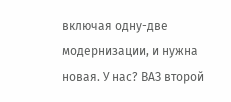включая одну-две модернизации, и нужна новая. У нас? ВАЗ второй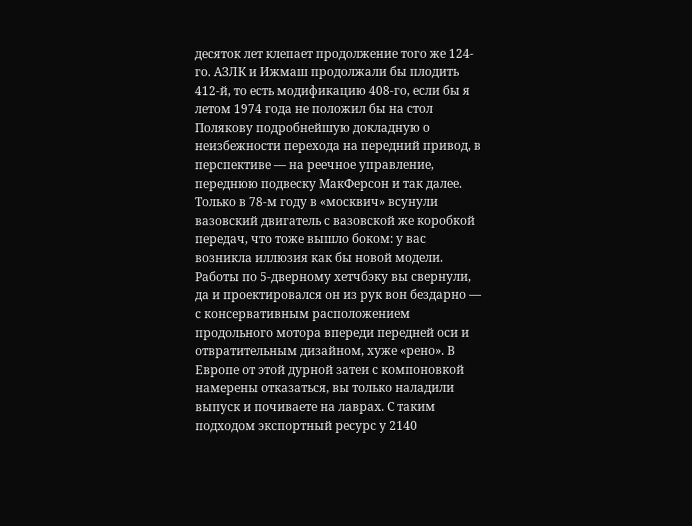десяток лет клепает продолжение того же 124-го. АЗЛК и Ижмаш продолжали бы плодить 412-й, то есть модификацию 408-го, если бы я летом 1974 года не положил бы на стол Полякову подробнейшую докладную о неизбежности перехода на передний привод, в перспективе — на реечное управление, переднюю подвеску МакФерсон и так далее. Только в 78-м году в «москвич» всунули вазовский двигатель с вазовской же коробкой передач, что тоже вышло боком: у вас возникла иллюзия как бы новой модели. Работы по 5-дверному хетчбэку вы свернули, да и проектировался он из рук вон бездарно — с консервативным расположением продольного мотора впереди передней оси и отвратительным дизайном, хуже «рено». В Европе от этой дурной затеи с компоновкой намерены отказаться, вы только наладили выпуск и почиваете на лаврах. С таким подходом экспортный ресурс у 2140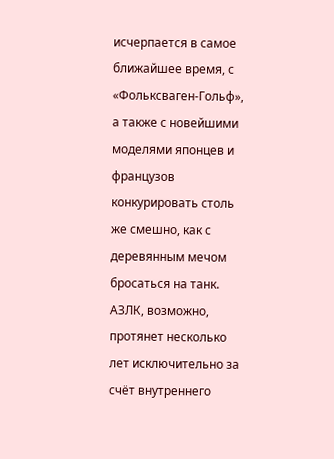исчерпается в самое ближайшее время, с «Фольксваген-Гольф», а также с новейшими моделями японцев и французов конкурировать столь же смешно, как с деревянным мечом бросаться на танк. АЗЛК, возможно, протянет несколько лет исключительно за счёт внутреннего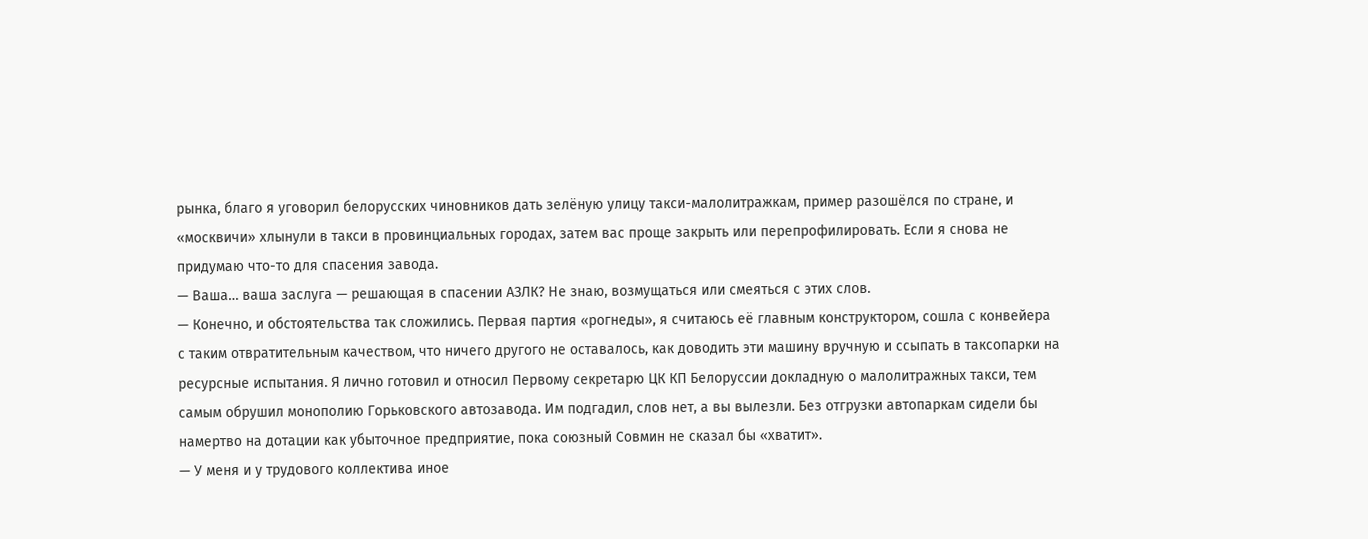рынка, благо я уговорил белорусских чиновников дать зелёную улицу такси-малолитражкам, пример разошёлся по стране, и «москвичи» хлынули в такси в провинциальных городах, затем вас проще закрыть или перепрофилировать. Если я снова не придумаю что-то для спасения завода.
— Ваша… ваша заслуга — решающая в спасении АЗЛК? Не знаю, возмущаться или смеяться с этих слов.
— Конечно, и обстоятельства так сложились. Первая партия «рогнеды», я считаюсь её главным конструктором, сошла с конвейера с таким отвратительным качеством, что ничего другого не оставалось, как доводить эти машину вручную и ссыпать в таксопарки на ресурсные испытания. Я лично готовил и относил Первому секретарю ЦК КП Белоруссии докладную о малолитражных такси, тем самым обрушил монополию Горьковского автозавода. Им подгадил, слов нет, а вы вылезли. Без отгрузки автопаркам сидели бы намертво на дотации как убыточное предприятие, пока союзный Совмин не сказал бы «хватит».
— У меня и у трудового коллектива иное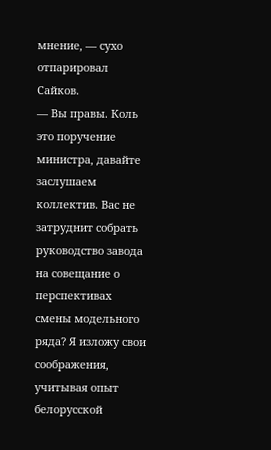мнение, — сухо отпарировал Сайков.
— Вы правы. Коль это поручение министра, давайте заслушаем коллектив. Вас не затруднит собрать руководство завода на совещание о перспективах смены модельного ряда? Я изложу свои соображения, учитывая опыт белорусской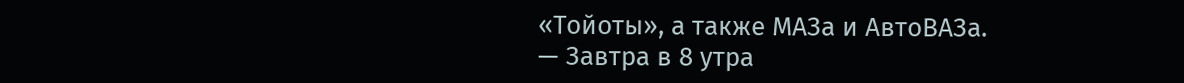«Тойоты», а также МАЗа и АвтоВАЗа.
— Завтра в 8 утра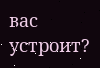вас устроит?